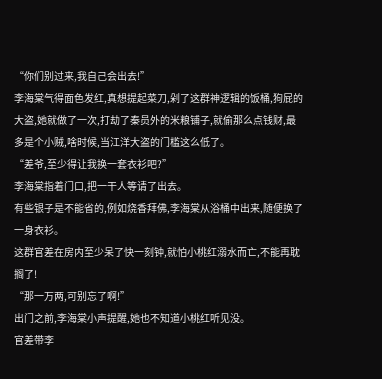“你们别过来,我自己会出去!”
李海棠气得面色发红,真想提起菜刀,剁了这群神逻辑的饭桶,狗屁的大盗,她就做了一次,打劫了秦员外的米粮铺子,就偷那么点钱财,最多是个小贼,啥时候,当江洋大盗的门槛这么低了。
“差爷,至少得让我换一套衣衫吧?”
李海棠指着门口,把一干人等请了出去。
有些银子是不能省的,例如烧香拜佛,李海棠从浴桶中出来,随便换了一身衣衫。
这群官差在房内至少呆了快一刻钟,就怕小桃红溺水而亡,不能再耽搁了!
“那一万两,可别忘了啊!”
出门之前,李海棠小声提醒,她也不知道小桃红听见没。
官差带李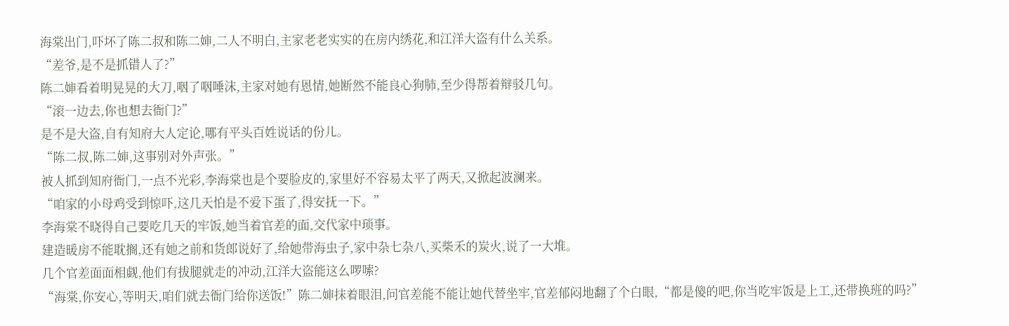海棠出门,吓坏了陈二叔和陈二婶,二人不明白,主家老老实实的在房内绣花,和江洋大盗有什么关系。
“差爷,是不是抓错人了?”
陈二婶看着明晃晃的大刀,咽了咽唾沫,主家对她有恩情,她断然不能良心狗肺,至少得帮着辩驳几句。
“滚一边去,你也想去衙门?”
是不是大盗,自有知府大人定论,哪有平头百姓说话的份儿。
“陈二叔,陈二婶,这事别对外声张。”
被人抓到知府衙门,一点不光彩,李海棠也是个要脸皮的,家里好不容易太平了两天,又掀起波澜来。
“咱家的小母鸡受到惊吓,这几天怕是不爱下蛋了,得安抚一下。”
李海棠不晓得自己要吃几天的牢饭,她当着官差的面,交代家中琐事。
建造暖房不能耽搁,还有她之前和货郎说好了,给她带海虫子,家中杂七杂八,买柴禾的炭火,说了一大堆。
几个官差面面相觑,他们有拔腿就走的冲动,江洋大盗能这么啰嗦?
“海棠,你安心,等明天,咱们就去衙门给你送饭!”陈二婶抹着眼泪,问官差能不能让她代替坐牢,官差郁闷地翻了个白眼,“都是傻的吧,你当吃牢饭是上工,还带换班的吗?”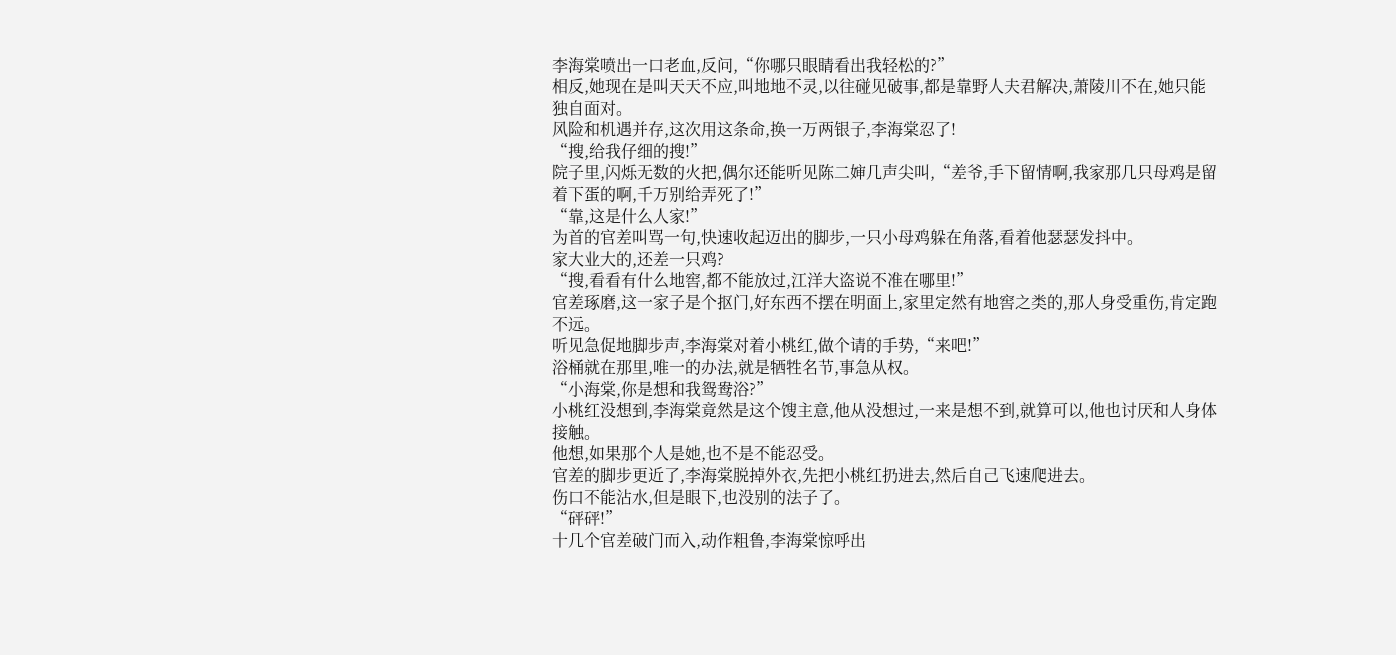李海棠喷出一口老血,反问,“你哪只眼睛看出我轻松的?”
相反,她现在是叫天天不应,叫地地不灵,以往碰见破事,都是靠野人夫君解决,萧陵川不在,她只能独自面对。
风险和机遇并存,这次用这条命,换一万两银子,李海棠忍了!
“搜,给我仔细的搜!”
院子里,闪烁无数的火把,偶尔还能听见陈二婶几声尖叫,“差爷,手下留情啊,我家那几只母鸡是留着下蛋的啊,千万别给弄死了!”
“靠,这是什么人家!”
为首的官差叫骂一句,快速收起迈出的脚步,一只小母鸡躲在角落,看着他瑟瑟发抖中。
家大业大的,还差一只鸡?
“搜,看看有什么地窖,都不能放过,江洋大盗说不准在哪里!”
官差琢磨,这一家子是个抠门,好东西不摆在明面上,家里定然有地窖之类的,那人身受重伤,肯定跑不远。
听见急促地脚步声,李海棠对着小桃红,做个请的手势,“来吧!”
浴桶就在那里,唯一的办法,就是牺牲名节,事急从权。
“小海棠,你是想和我鸳鸯浴?”
小桃红没想到,李海棠竟然是这个馊主意,他从没想过,一来是想不到,就算可以,他也讨厌和人身体接触。
他想,如果那个人是她,也不是不能忍受。
官差的脚步更近了,李海棠脱掉外衣,先把小桃红扔进去,然后自己飞速爬进去。
伤口不能沾水,但是眼下,也没别的法子了。
“砰砰!”
十几个官差破门而入,动作粗鲁,李海棠惊呼出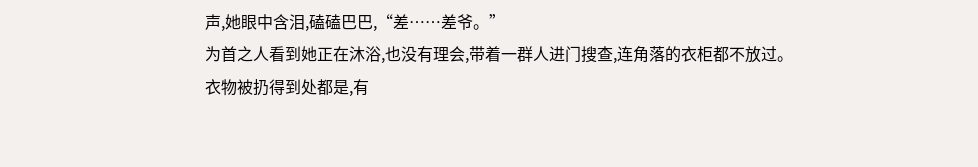声,她眼中含泪,磕磕巴巴,“差……差爷。”
为首之人看到她正在沐浴,也没有理会,带着一群人进门搜查,连角落的衣柜都不放过。
衣物被扔得到处都是,有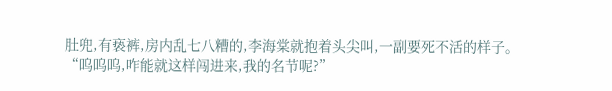肚兜,有亵裤,房内乱七八糟的,李海棠就抱着头尖叫,一副要死不活的样子。
“呜呜呜,咋能就这样闯进来,我的名节呢?”